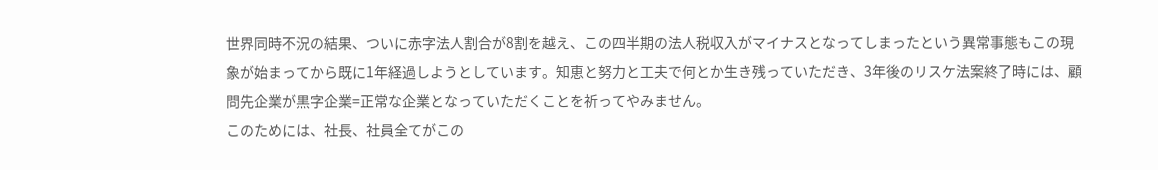世界同時不況の結果、ついに赤字法人割合が8割を越え、この四半期の法人税収入がマイナスとなってしまったという異常事態もこの現象が始まってから既に1年経過しようとしています。知恵と努力と工夫で何とか生き残っていただき、3年後のリスケ法案終了時には、顧問先企業が黒字企業=正常な企業となっていただくことを祈ってやみません。
このためには、社長、社員全てがこの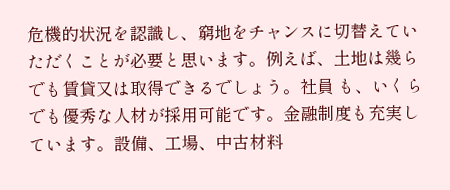危機的状況を認識し、窮地をチャンスに切替えていただくことが必要と思います。例えば、土地は幾らでも賃貸又は取得できるでしょう。社員 も、いくらでも優秀な人材が採用可能です。金融制度も充実しています。設備、工場、中古材料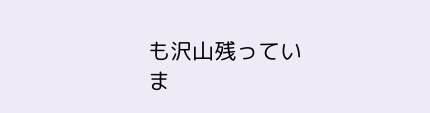も沢山残っていま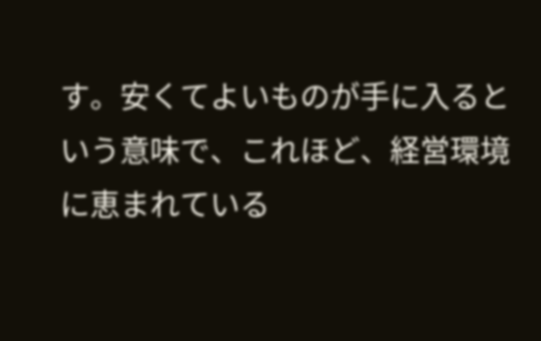す。安くてよいものが手に入るという意味で、これほど、経営環境に恵まれている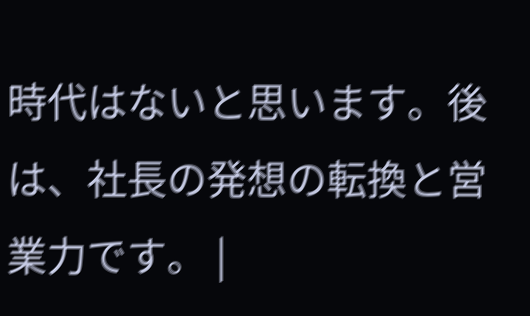時代はないと思います。後は、社長の発想の転換と営業力です。 |